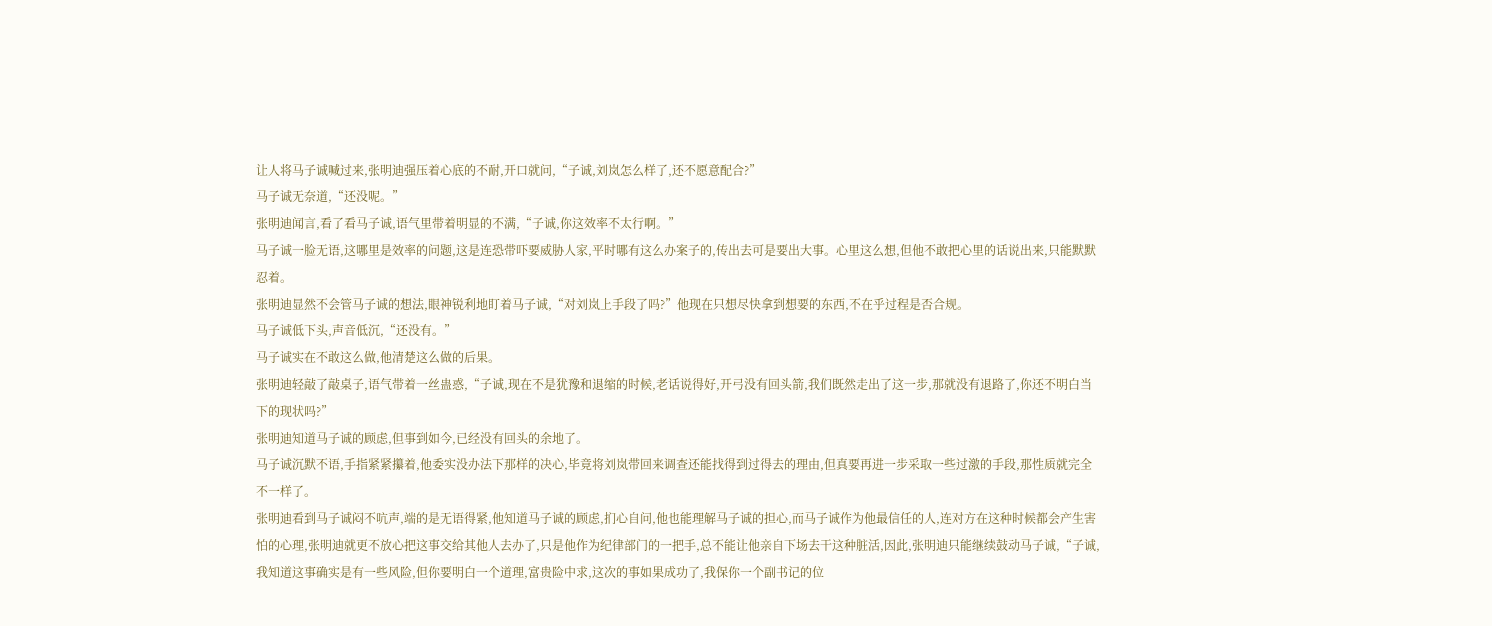让人将马子诚喊过来,张明迪强压着心底的不耐,开口就问,“子诚,刘岚怎么样了,还不愿意配合?”
马子诚无奈道,“还没呢。”
张明迪闻言,看了看马子诚,语气里带着明显的不满,“子诚,你这效率不太行啊。”
马子诚一脸无语,这哪里是效率的问题,这是连恐带吓要威胁人家,平时哪有这么办案子的,传出去可是要出大事。心里这么想,但他不敢把心里的话说出来,只能默默忍着。
张明迪显然不会管马子诚的想法,眼神锐利地盯着马子诚,“对刘岚上手段了吗?”他现在只想尽快拿到想要的东西,不在乎过程是否合规。
马子诚低下头,声音低沉,“还没有。”
马子诚实在不敢这么做,他清楚这么做的后果。
张明迪轻敲了敲桌子,语气带着一丝蛊惑,“子诚,现在不是犹豫和退缩的时候,老话说得好,开弓没有回头箭,我们既然走出了这一步,那就没有退路了,你还不明白当下的现状吗?”
张明迪知道马子诚的顾虑,但事到如今,已经没有回头的余地了。
马子诚沉默不语,手指紧紧攥着,他委实没办法下那样的决心,毕竟将刘岚带回来调查还能找得到过得去的理由,但真要再进一步采取一些过激的手段,那性质就完全不一样了。
张明迪看到马子诚闷不吭声,端的是无语得紧,他知道马子诚的顾虑,扪心自问,他也能理解马子诚的担心,而马子诚作为他最信任的人,连对方在这种时候都会产生害怕的心理,张明迪就更不放心把这事交给其他人去办了,只是他作为纪律部门的一把手,总不能让他亲自下场去干这种脏活,因此,张明迪只能继续鼓动马子诚,“子诚,我知道这事确实是有一些风险,但你要明白一个道理,富贵险中求,这次的事如果成功了,我保你一个副书记的位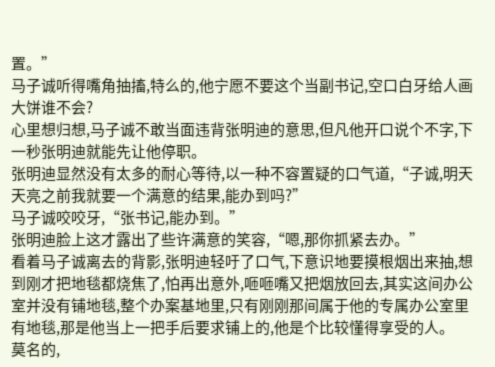置。”
马子诚听得嘴角抽搐,特么的,他宁愿不要这个当副书记,空口白牙给人画大饼谁不会?
心里想归想,马子诚不敢当面违背张明迪的意思,但凡他开口说个不字,下一秒张明迪就能先让他停职。
张明迪显然没有太多的耐心等待,以一种不容置疑的口气道,“子诚,明天天亮之前我就要一个满意的结果,能办到吗?”
马子诚咬咬牙,“张书记,能办到。”
张明迪脸上这才露出了些许满意的笑容,“嗯,那你抓紧去办。”
看着马子诚离去的背影,张明迪轻吁了口气,下意识地要摸根烟出来抽,想到刚才把地毯都烧焦了,怕再出意外,咂咂嘴又把烟放回去,其实这间办公室并没有铺地毯,整个办案基地里,只有刚刚那间属于他的专属办公室里有地毯,那是他当上一把手后要求铺上的,他是个比较懂得享受的人。
莫名的,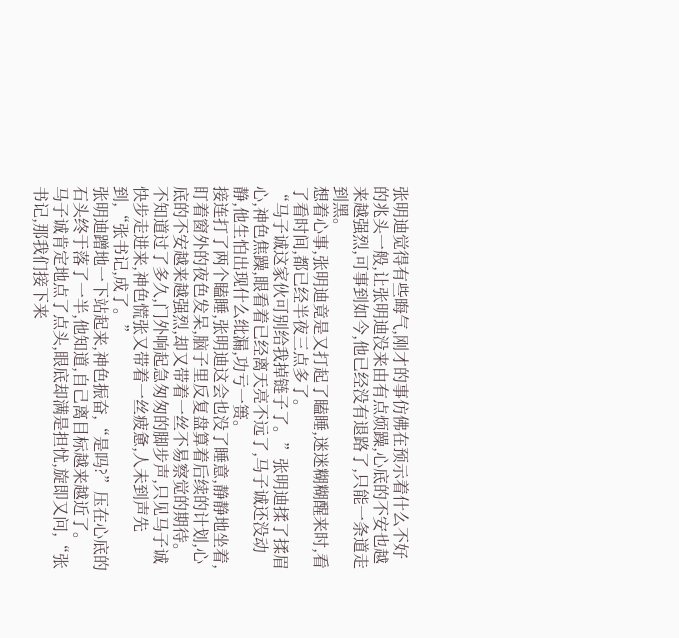张明迪觉得有些晦气,刚才的事仿佛在预示着什么不好的兆头一般,让张明迪没来由有点烦躁,心底的不安也越来越强烈,可事到如今,他已经没有退路了,只能一条道走到黑。
想着心事,张明迪竟是又打起了瞌睡,迷迷糊糊醒来时,看了看时间,都已经半夜三点多了。
“马子诚这家伙可别给我掉链子了。”张明迪揉了揉眉心,神色焦躁,眼看着已经离天亮不远了,马子诚还没动静,他生怕出现什么纰漏,功亏一篑。
接连打了两个瞌睡,张明迪这会也没了睡意,静静地坐着,盯着窗外的夜色发呆,脑子里反复盘算着后续的计划,心底的不安越来越强烈,却又带着一丝不易察觉的期待。
不知道过了多久,门外响起急匆匆的脚步声,只见马子诚快步走进来,神色慌张又带着一丝疲惫,人未到声先到,“张书记,成了。”
张明迪蹭地一下站起来,神色振奋,“是吗?”压在心底的石头终于落了一半,他知道,自己离目标越来越近了。
马子诚肯定地点了点头,眼底却满是担忧,旋即又问,“张书记,那我们接下来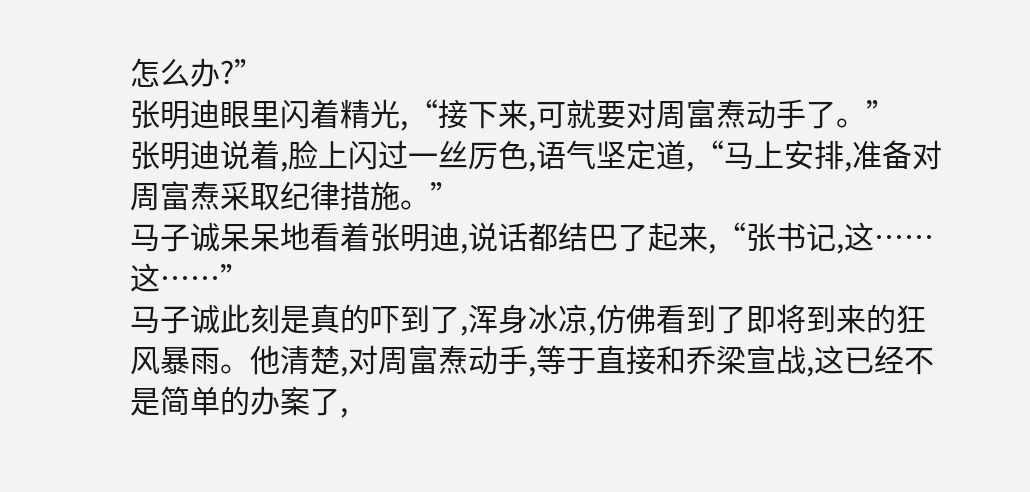怎么办?”
张明迪眼里闪着精光,“接下来,可就要对周富焘动手了。”
张明迪说着,脸上闪过一丝厉色,语气坚定道,“马上安排,准备对周富焘采取纪律措施。”
马子诚呆呆地看着张明迪,说话都结巴了起来,“张书记,这……这……”
马子诚此刻是真的吓到了,浑身冰凉,仿佛看到了即将到来的狂风暴雨。他清楚,对周富焘动手,等于直接和乔梁宣战,这已经不是简单的办案了,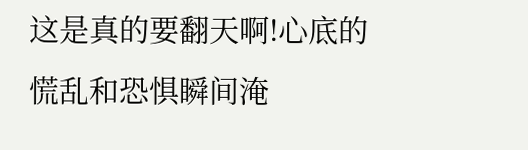这是真的要翻天啊!心底的慌乱和恐惧瞬间淹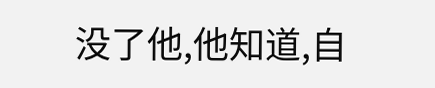没了他,他知道,自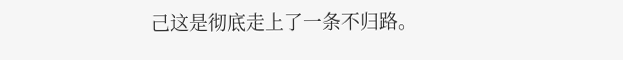己这是彻底走上了一条不归路。